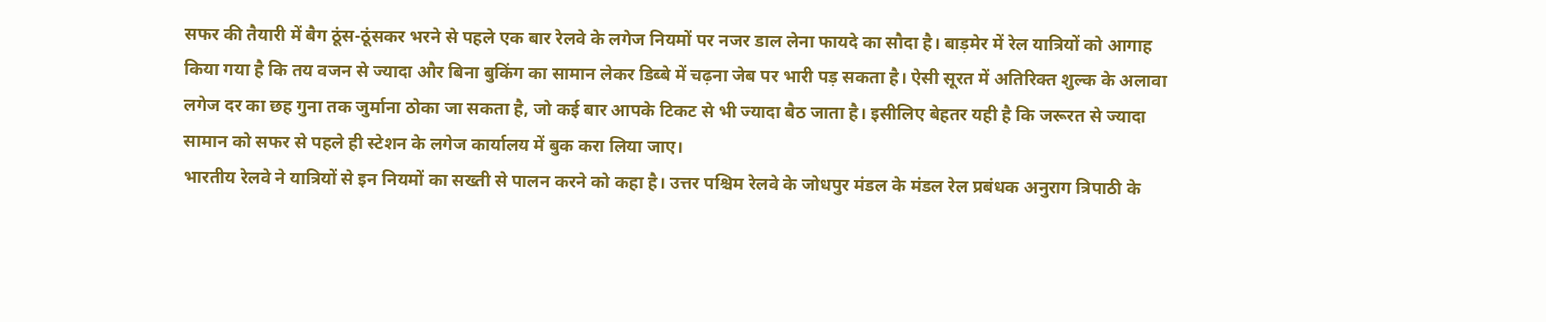सफर की तैयारी में बैग ठूंस-ठूंसकर भरने से पहले एक बार रेलवे के लगेज नियमों पर नजर डाल लेना फायदे का सौदा है। बाड़मेर में रेल यात्रियों को आगाह किया गया है कि तय वजन से ज्यादा और बिना बुकिंग का सामान लेकर डिब्बे में चढ़ना जेब पर भारी पड़ सकता है। ऐसी सूरत में अतिरिक्त शुल्क के अलावा लगेज दर का छह गुना तक जुर्माना ठोका जा सकता है, जो कई बार आपके टिकट से भी ज्यादा बैठ जाता है। इसीलिए बेहतर यही है कि जरूरत से ज्यादा सामान को सफर से पहले ही स्टेशन के लगेज कार्यालय में बुक करा लिया जाए।
भारतीय रेलवे ने यात्रियों से इन नियमों का सख्ती से पालन करने को कहा है। उत्तर पश्चिम रेलवे के जोधपुर मंडल के मंडल रेल प्रबंधक अनुराग त्रिपाठी के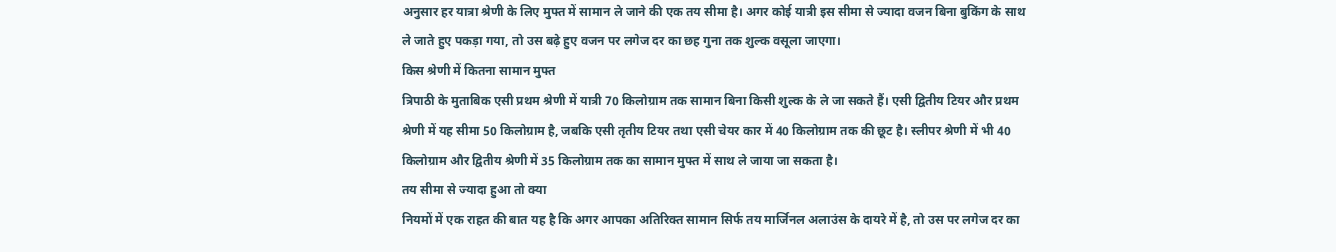अनुसार हर यात्रा श्रेणी के लिए मुफ्त में सामान ले जाने की एक तय सीमा है। अगर कोई यात्री इस सीमा से ज्यादा वजन बिना बुकिंग के साथ ले जाते हुए पकड़ा गया, तो उस बढ़े हुए वजन पर लगेज दर का छह गुना तक शुल्क वसूला जाएगा।
किस श्रेणी में कितना सामान मुफ्त
त्रिपाठी के मुताबिक एसी प्रथम श्रेणी में यात्री 70 किलोग्राम तक सामान बिना किसी शुल्क के ले जा सकते हैं। एसी द्वितीय टियर और प्रथम श्रेणी में यह सीमा 50 किलोग्राम है, जबकि एसी तृतीय टियर तथा एसी चेयर कार में 40 किलोग्राम तक की छूट है। स्लीपर श्रेणी में भी 40 किलोग्राम और द्वितीय श्रेणी में 35 किलोग्राम तक का सामान मुफ्त में साथ ले जाया जा सकता है।
तय सीमा से ज्यादा हुआ तो क्या
नियमों में एक राहत की बात यह है कि अगर आपका अतिरिक्त सामान सिर्फ तय मार्जिनल अलाउंस के दायरे में है, तो उस पर लगेज दर का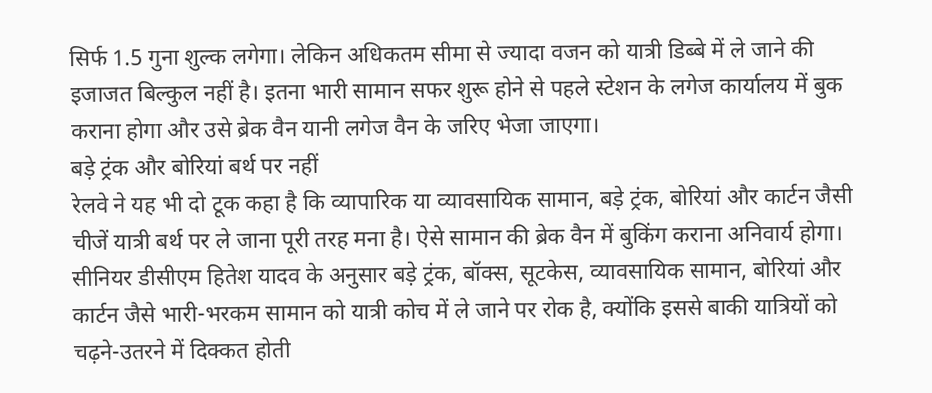सिर्फ 1.5 गुना शुल्क लगेगा। लेकिन अधिकतम सीमा से ज्यादा वजन को यात्री डिब्बे में ले जाने की इजाजत बिल्कुल नहीं है। इतना भारी सामान सफर शुरू होने से पहले स्टेशन के लगेज कार्यालय में बुक कराना होगा और उसे ब्रेक वैन यानी लगेज वैन के जरिए भेजा जाएगा।
बड़े ट्रंक और बोरियां बर्थ पर नहीं
रेलवे ने यह भी दो टूक कहा है कि व्यापारिक या व्यावसायिक सामान, बड़े ट्रंक, बोरियां और कार्टन जैसी चीजें यात्री बर्थ पर ले जाना पूरी तरह मना है। ऐसे सामान की ब्रेक वैन में बुकिंग कराना अनिवार्य होगा। सीनियर डीसीएम हितेश यादव के अनुसार बड़े ट्रंक, बॉक्स, सूटकेस, व्यावसायिक सामान, बोरियां और कार्टन जैसे भारी-भरकम सामान को यात्री कोच में ले जाने पर रोक है, क्योंकि इससे बाकी यात्रियों को चढ़ने-उतरने में दिक्कत होती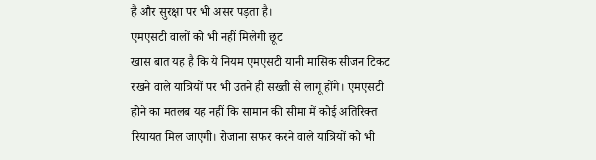है और सुरक्षा पर भी असर पड़ता है।
एमएसटी वालों को भी नहीं मिलेगी छूट
खास बात यह है कि ये नियम एमएसटी यानी मासिक सीजन टिकट रखने वाले यात्रियों पर भी उतने ही सख्ती से लागू होंगे। एमएसटी होने का मतलब यह नहीं कि सामान की सीमा में कोई अतिरिक्त रियायत मिल जाएगी। रोजाना सफर करने वाले यात्रियों को भी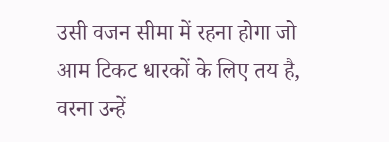उसी वजन सीमा में रहना होगा जो आम टिकट धारकों के लिए तय है, वरना उन्हें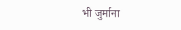भी जुर्माना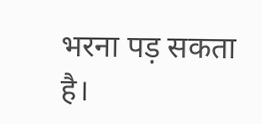भरना पड़ सकता है।